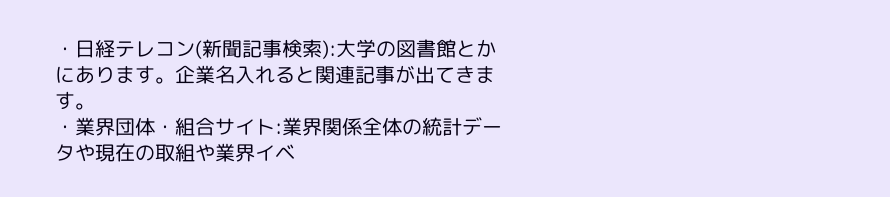・日経テレコン(新聞記事検索):大学の図書館とかにあります。企業名入れると関連記事が出てきます。
・業界団体・組合サイト:業界関係全体の統計データや現在の取組や業界イベ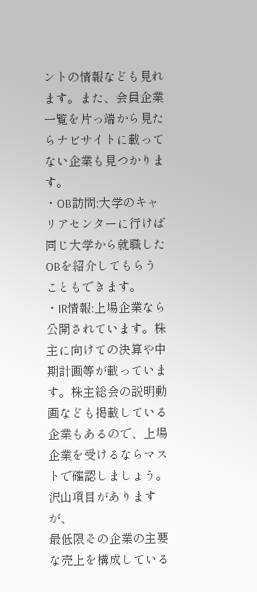ントの情報なども見れます。また、会員企業一覧を片っ端から見たらナビサイトに載ってない企業も見つかります。
・OB訪問:大学のキャリアセンターに行けば同じ大学から就職したOBを紹介してもらうこともできます。
・IR情報:上場企業なら公開されています。株主に向けての決算や中期計画等が載っています。株主総会の説明動画なども掲載している企業もあるので、上場企業を受けるならマストで確認しましょう。
沢山項目がありますが、
最低限その企業の主要な売上を構成している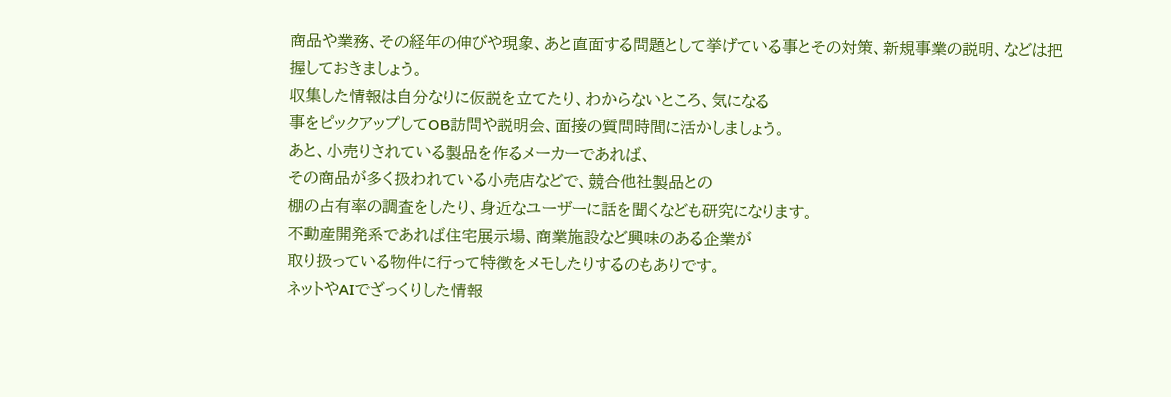商品や業務、その経年の伸びや現象、あと直面する問題として挙げている事とその対策、新規事業の説明、などは把握しておきましょう。
収集した情報は自分なりに仮説を立てたり、わからないところ、気になる
事をピックアップしてOB訪問や説明会、面接の質問時間に活かしましょう。
あと、小売りされている製品を作るメーカーであれば、
その商品が多く扱われている小売店などで、競合他社製品との
棚の占有率の調査をしたり、身近なユーザーに話を聞くなども研究になります。
不動産開発系であれば住宅展示場、商業施設など興味のある企業が
取り扱っている物件に行って特徴をメモしたりするのもありです。
ネットやAIでざっくりした情報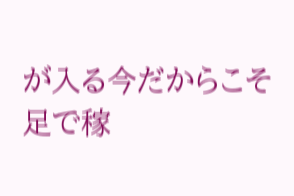が入る今だからこそ
足で稼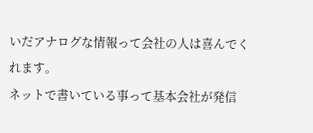いだアナログな情報って会社の人は喜んでくれます。
ネットで書いている事って基本会社が発信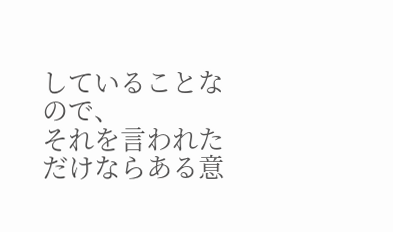していることなので、
それを言われただけならある意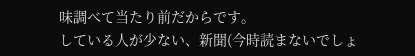味調べて当たり前だからです。
している人が少ない、新聞(今時読まないでしょ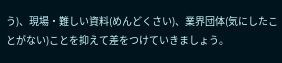う)、現場・難しい資料(めんどくさい)、業界団体(気にしたことがない)ことを抑えて差をつけていきましょう。